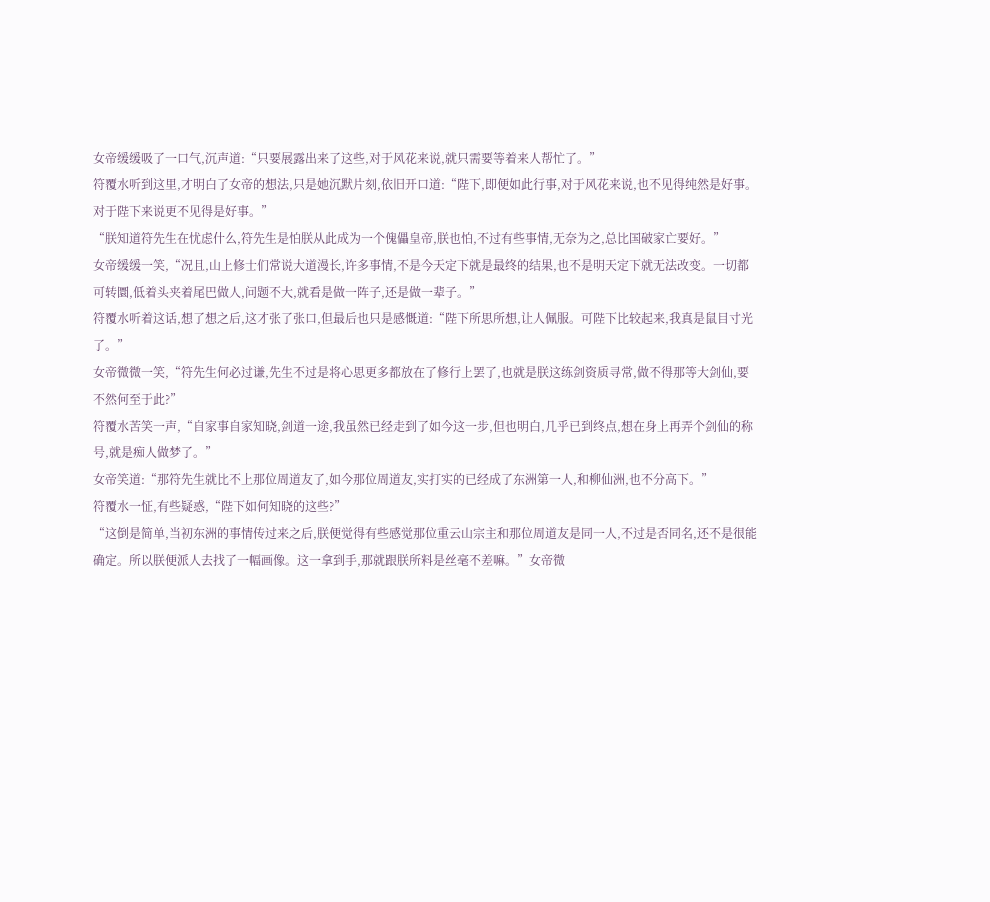女帝缓缓吸了一口气,沉声道:“只要展露出来了这些,对于风花来说,就只需要等着来人帮忙了。”
符覆水听到这里,才明白了女帝的想法,只是她沉默片刻,依旧开口道:“陛下,即便如此行事,对于风花来说,也不见得纯然是好事。对于陛下来说更不见得是好事。”
“朕知道符先生在忧虑什么,符先生是怕朕从此成为一个傀儡皇帝,朕也怕,不过有些事情,无奈为之,总比国破家亡要好。”
女帝缓缓一笑,“况且,山上修士们常说大道漫长,许多事情,不是今天定下就是最终的结果,也不是明天定下就无法改变。一切都可转圜,低着头夹着尾巴做人,问题不大,就看是做一阵子,还是做一辈子。”
符覆水听着这话,想了想之后,这才张了张口,但最后也只是感慨道:“陛下所思所想,让人佩服。可陛下比较起来,我真是鼠目寸光了。”
女帝微微一笑,“符先生何必过谦,先生不过是将心思更多都放在了修行上罢了,也就是朕这练剑资质寻常,做不得那等大剑仙,要不然何至于此?”
符覆水苦笑一声,“自家事自家知晓,剑道一途,我虽然已经走到了如今这一步,但也明白,几乎已到终点,想在身上再弄个剑仙的称号,就是痴人做梦了。”
女帝笑道:“那符先生就比不上那位周道友了,如今那位周道友,实打实的已经成了东洲第一人,和柳仙洲,也不分高下。”
符覆水一怔,有些疑惑,“陛下如何知晓的这些?”
“这倒是简单,当初东洲的事情传过来之后,朕便觉得有些感觉那位重云山宗主和那位周道友是同一人,不过是否同名,还不是很能确定。所以朕便派人去找了一幅画像。这一拿到手,那就跟朕所料是丝毫不差嘛。”女帝微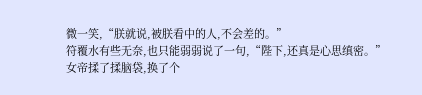微一笑,“朕就说,被朕看中的人,不会差的。”
符覆水有些无奈,也只能弱弱说了一句,“陛下,还真是心思缜密。”
女帝揉了揉脑袋,换了个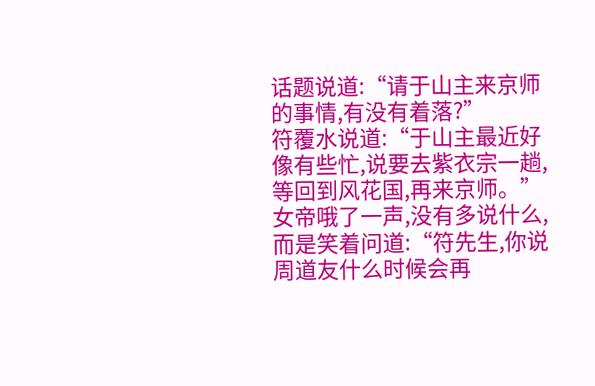话题说道:“请于山主来京师的事情,有没有着落?”
符覆水说道:“于山主最近好像有些忙,说要去紫衣宗一趟,等回到风花国,再来京师。”
女帝哦了一声,没有多说什么,而是笑着问道:“符先生,你说周道友什么时候会再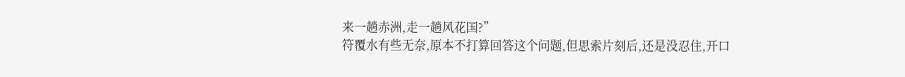来一趟赤洲,走一趟风花国?”
符覆水有些无奈,原本不打算回答这个问题,但思索片刻后,还是没忍住,开口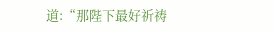道:“那陛下最好祈祷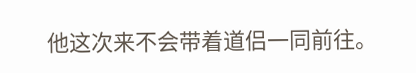他这次来不会带着道侣一同前往。